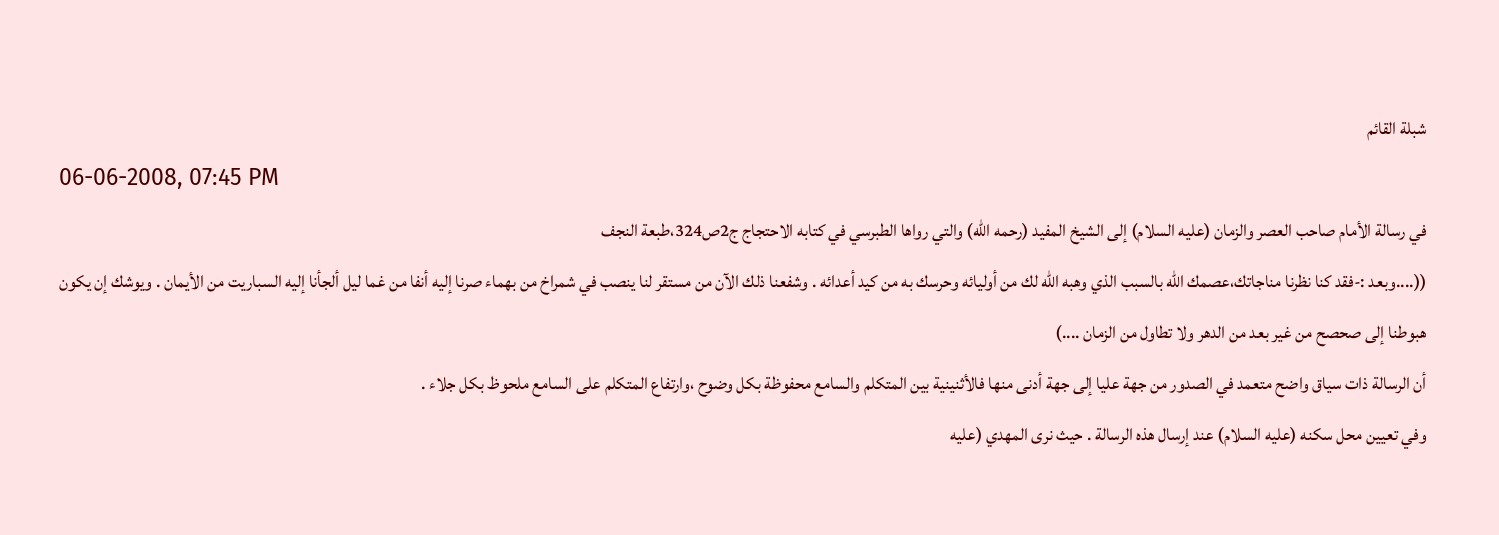شبلة القائم
06-06-2008, 07:45 PM
في رسالة الأمام صاحب العصر والزمان (عليه السلام) إلى الشيخ المفيد (رحمه الله) والتي رواها الطبرسي في كتابه الاحتجاج ج2ص324،طبعة النجف
((....وبعد :-فقد كنا نظرنا مناجاتك،عصمك الله بالسبب الذي وهبه الله لك من أوليائه وحرسك به من كيد أعدائه . وشفعنا ذلك الآن من مستقر لنا ينصب في شمراخ من بهماء صرنا إليه أنفا من غما ليل ألجأنا إليه السباريت من الأيمان . ويوشك إن يكون هبوطنا إلى صحصح من غير بعد من الدهر ولا تطاول من الزمان ....)
أن الرسالة ذات سياق واضح متعمد في الصدور من جهة عليا إلى جهة أدنى منها فالأثنينية بين المتكلم والسامع محفوظة بكل وضوح ،وارتفاع المتكلم على السامع ملحوظ بكل جلاء .
وفي تعيين محل سكنه (عليه السلام) عند إرسال هذه الرسالة . حيث نرى المهدي (عليه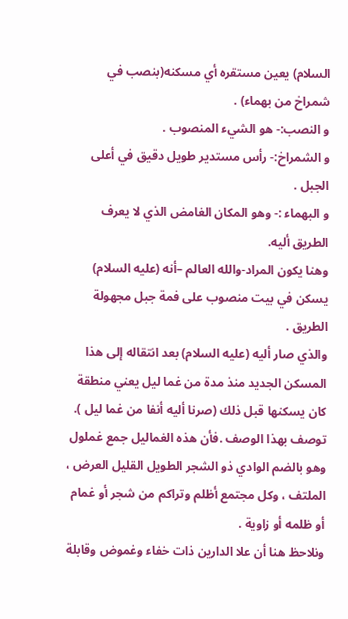السلام) يعين مستقره أي مسكنه(بنصب في شمراخ من بهماء) .
و النصب:- هو الشيء المنصوب .
و الشمراخ:- رأس مستدير طويل دقيق في أعلى الجبل .
و البهماء :- وهو المكان الغامض الذي لا يعرف الطريق أليه.
وهنا يكون المراد-والله العالم –أنه (عليه السلام) يسكن في بيت منصوب على فمة جبل مجهولة الطريق .
والذي صار أليه (عليه السلام) بعد انتقاله إلى هذا المسكن الجديد منذ مدة من غما ليل يعني منطقة كان يسكنها قبل ذلك (صرنا أليه أنفا من غما ليل ). توصف بهذا الوصف .فأن هذه الغماليل جمع غملول وهو بالضم الوادي ذو الشجر الطويل القليل العرض ، الملتف ، وكل مجتمع أظلم وتراكم من شجر أو غمام أو ظلمه أو زاوية .
ونلاحظ هنا أن علا الدارين ذات خفاء وغموض وقابلة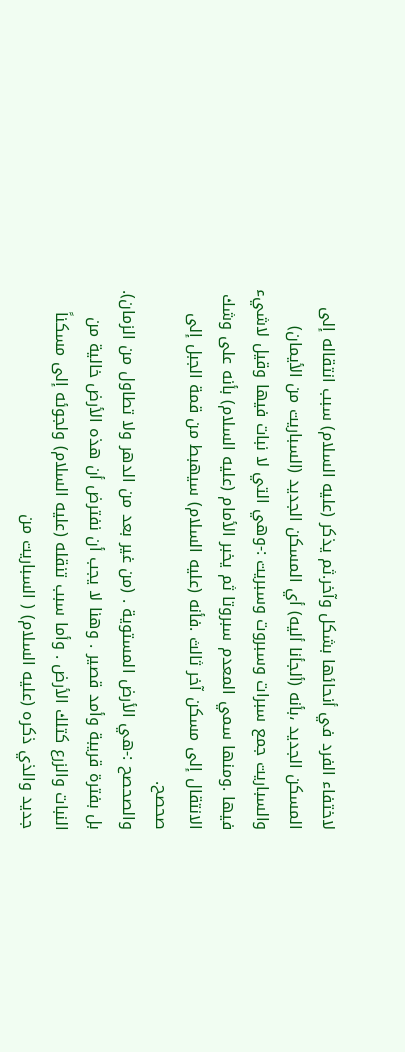لاختفاء الفرد في أنحائها بشكل وآخر.ثم يذكر (عليه السلام) سبب انتقاله إلى المسكن الجديد ،بأنه (ألجأنا أليه) أي المسكن الجديد (السباريت من الأيمان) والسباريت جمع سبرات وسبروت وسبريت :-وهي التي لا نبات فيها وقيل لاشيء فيها .ومنها سمي المعدم سبروتا ثم يخبر الأمام (عليه السلام) بأنه على وشك الانتقال إلى مسكن آخر ثالث .فأنه (عليه السلام) سيهبط من قمة الجبل إلى صحصح.
والصحصح :-هي الأرض المستوية . (من غير بعد من الدهر ولا تطاول من الزمان).
بل بفترة قريبة وأمد قصير . وهنا لا يجب أن نفترض أن هذه الأرض خالية من النبات والزرع كتلك الأرض . وأما سبب تنقله (عليه السلام) ولجوئه إلى مسكناً جديد والذي ذكره (عليه السلام) ( السباريت من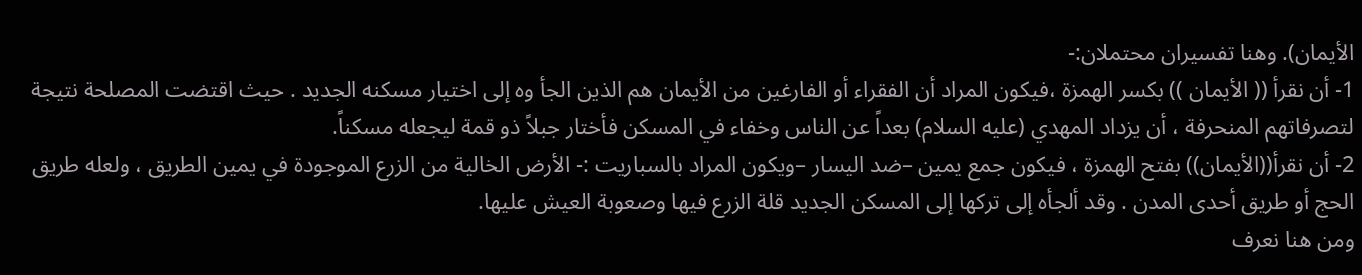الأيمان). وهنا تفسيران محتملان:-
1- أن نقرأ (( الأيمان )) بكسر الهمزة ،فيكون المراد أن الفقراء أو الفارغين من الأيمان هم الذين الجأ وه إلى اختيار مسكنه الجديد . حيث اقتضت المصلحة نتيجة لتصرفاتهم المنحرفة ، أن يزداد المهدي (عليه السلام) بعداً عن الناس وخفاء في المسكن فأختار جبلاً ذو قمة ليجعله مسكناً.
2- أن نقرأ((الأيمان)) بفتح الهمزة ، فيكون جمع يمين –ضد اليسار –ويكون المراد بالسباريت :- الأرض الخالية من الزرع الموجودة في يمين الطريق ، ولعله طريق الحج أو طريق أحدى المدن . وقد ألجأه إلى تركها إلى المسكن الجديد قلة الزرع فيها وصعوبة العيش عليها.
ومن هنا نعرف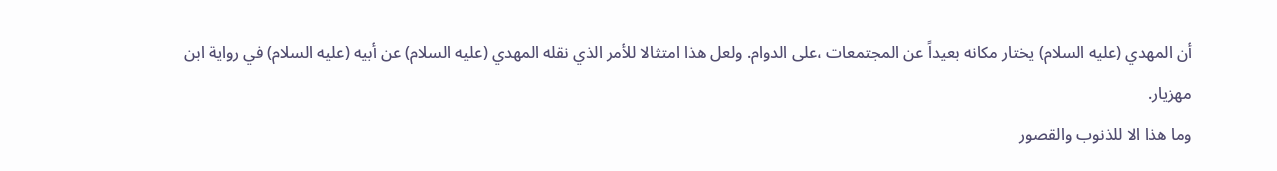أن المهدي (عليه السلام) يختار مكانه بعيداً عن المجتمعات ،على الدوام. ولعل هذا امتثالا للأمر الذي نقله المهدي (عليه السلام) عن أبيه (عليه السلام) في رواية ابن مهزيار.
وما هذا الا للذنوب والقصور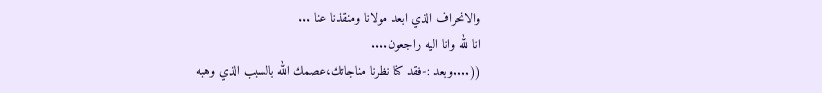والانحراف الذي ابعد مولانا ومنقذنا عنا ...
انا لله وانا اليه راجعون....
((....وبعد :-فقد كنا نظرنا مناجاتك،عصمك الله بالسبب الذي وهبه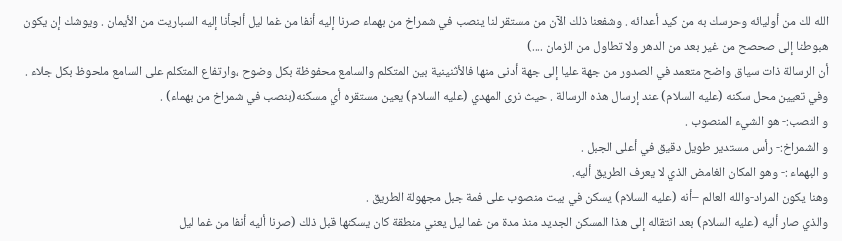الله لك من أوليائه وحرسك به من كيد أعدائه . وشفعنا ذلك الآن من مستقر لنا ينصب في شمراخ من بهماء صرنا إليه أنفا من غما ليل ألجأنا إليه السباريت من الأيمان . ويوشك إن يكون هبوطنا إلى صحصح من غير بعد من الدهر ولا تطاول من الزمان ....)
أن الرسالة ذات سياق واضح متعمد في الصدور من جهة عليا إلى جهة أدنى منها فالأثنينية بين المتكلم والسامع محفوظة بكل وضوح ،وارتفاع المتكلم على السامع ملحوظ بكل جلاء .
وفي تعيين محل سكنه (عليه السلام) عند إرسال هذه الرسالة . حيث نرى المهدي (عليه السلام) يعين مستقره أي مسكنه(بنصب في شمراخ من بهماء) .
و النصب:- هو الشيء المنصوب .
و الشمراخ:- رأس مستدير طويل دقيق في أعلى الجبل .
و البهماء :- وهو المكان الغامض الذي لا يعرف الطريق أليه.
وهنا يكون المراد-والله العالم –أنه (عليه السلام) يسكن في بيت منصوب على فمة جبل مجهولة الطريق .
والذي صار أليه (عليه السلام) بعد انتقاله إلى هذا المسكن الجديد منذ مدة من غما ليل يعني منطقة كان يسكنها قبل ذلك (صرنا أليه أنفا من غما ليل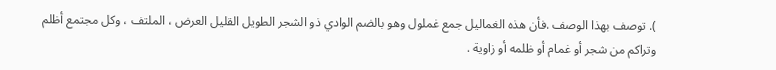). توصف بهذا الوصف .فأن هذه الغماليل جمع غملول وهو بالضم الوادي ذو الشجر الطويل القليل العرض ، الملتف ، وكل مجتمع أظلم وتراكم من شجر أو غمام أو ظلمه أو زاوية .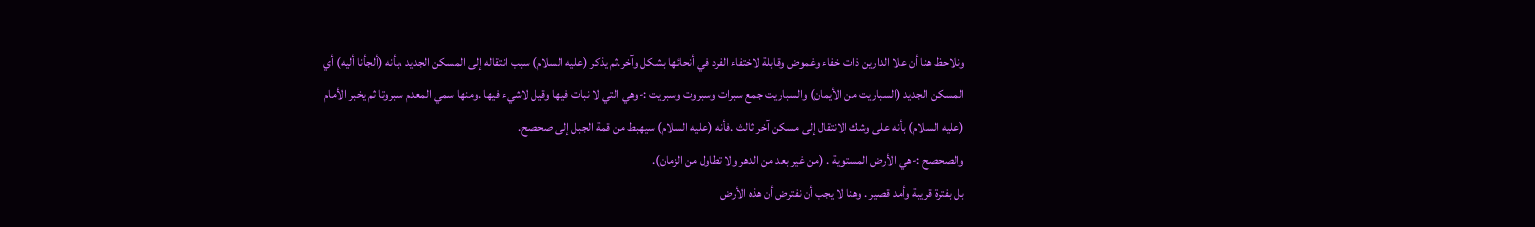ونلاحظ هنا أن علا الدارين ذات خفاء وغموض وقابلة لاختفاء الفرد في أنحائها بشكل وآخر.ثم يذكر (عليه السلام) سبب انتقاله إلى المسكن الجديد ،بأنه (ألجأنا أليه) أي المسكن الجديد (السباريت من الأيمان) والسباريت جمع سبرات وسبروت وسبريت :-وهي التي لا نبات فيها وقيل لاشيء فيها .ومنها سمي المعدم سبروتا ثم يخبر الأمام (عليه السلام) بأنه على وشك الانتقال إلى مسكن آخر ثالث .فأنه (عليه السلام) سيهبط من قمة الجبل إلى صحصح.
والصحصح :-هي الأرض المستوية . (من غير بعد من الدهر ولا تطاول من الزمان).
بل بفترة قريبة وأمد قصير . وهنا لا يجب أن نفترض أن هذه الأرض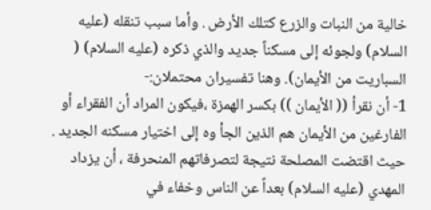خالية من النبات والزرع كتلك الأرض . وأما سبب تنقله (عليه السلام) ولجوئه إلى مسكناً جديد والذي ذكره (عليه السلام) ( السباريت من الأيمان). وهنا تفسيران محتملان:-
1- أن نقرأ (( الأيمان )) بكسر الهمزة ،فيكون المراد أن الفقراء أو الفارغين من الأيمان هم الذين الجأ وه إلى اختيار مسكنه الجديد . حيث اقتضت المصلحة نتيجة لتصرفاتهم المنحرفة ، أن يزداد المهدي (عليه السلام) بعداً عن الناس وخفاء في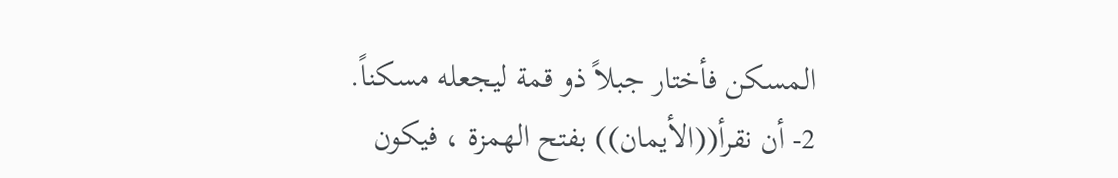المسكن فأختار جبلاً ذو قمة ليجعله مسكناً.
2- أن نقرأ((الأيمان)) بفتح الهمزة ، فيكون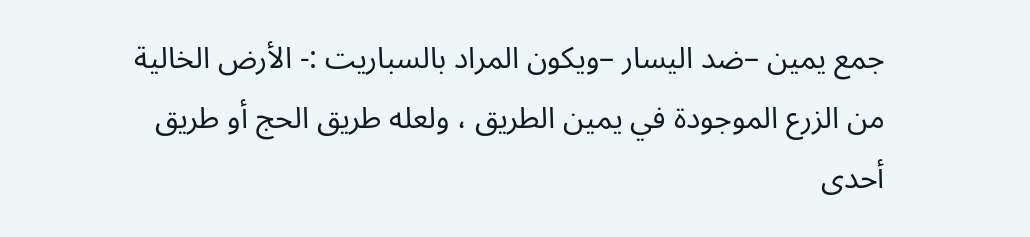جمع يمين –ضد اليسار –ويكون المراد بالسباريت :- الأرض الخالية من الزرع الموجودة في يمين الطريق ، ولعله طريق الحج أو طريق أحدى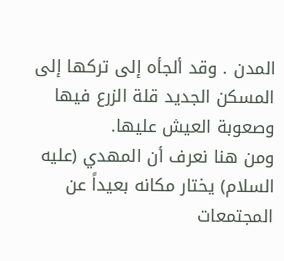المدن . وقد ألجأه إلى تركها إلى المسكن الجديد قلة الزرع فيها وصعوبة العيش عليها.
ومن هنا نعرف أن المهدي (عليه السلام) يختار مكانه بعيداً عن المجتمعات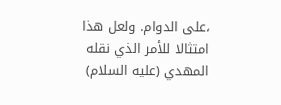،على الدوام. ولعل هذا امتثالا للأمر الذي نقله المهدي (عليه السلام)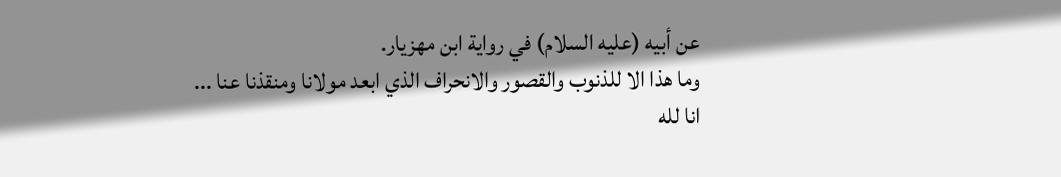عن أبيه (عليه السلام) في رواية ابن مهزيار.
وما هذا الا للذنوب والقصور والانحراف الذي ابعد مولانا ومنقذنا عنا ...
انا لله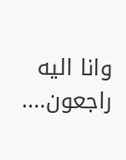وانا اليه راجعون....